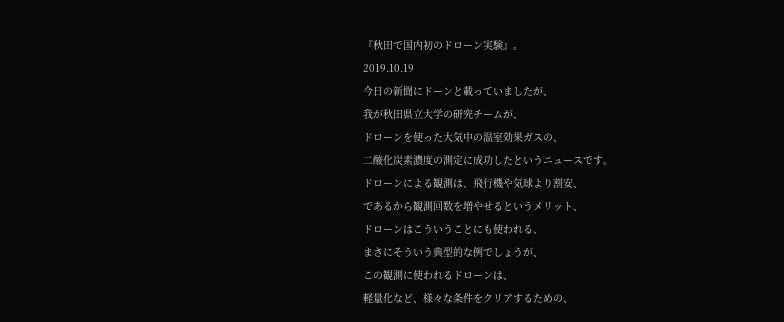『秋田で国内初のドローン実験』。
2019.10.19
今日の新聞にドーンと載っていましたが、
我が秋田県立大学の研究チームが、
ドローンを使った大気中の温室効果ガスの、
二酸化炭素濃度の測定に成功したというニュースです。
ドローンによる観測は、飛行機や気球より割安、
であるから観測回数を増やせるというメリット、
ドローンはこういうことにも使われる、
まさにそういう典型的な例でしょうが、
この観測に使われるドローンは、
軽量化など、様々な条件をクリアするための、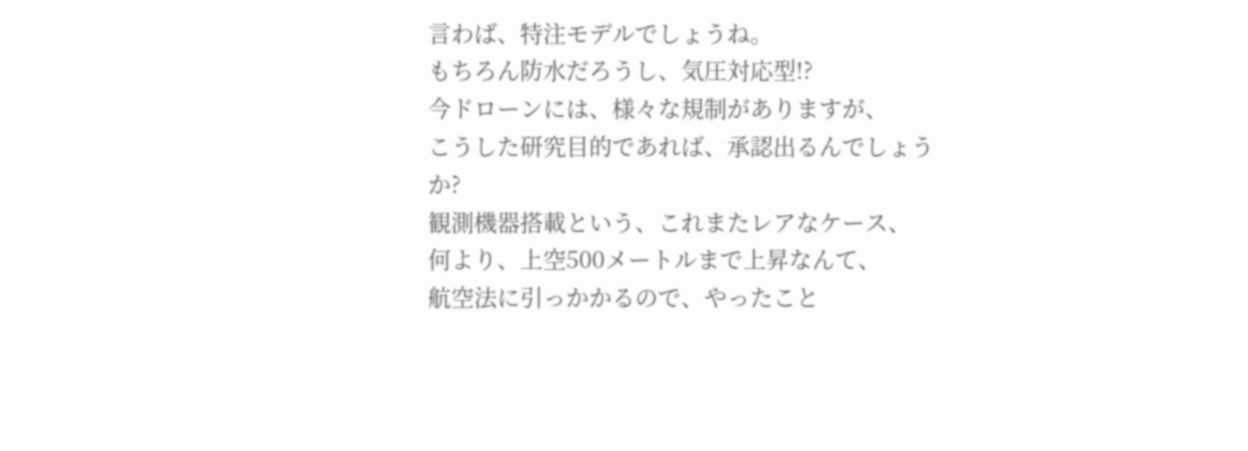言わば、特注モデルでしょうね。
もちろん防水だろうし、気圧対応型!?
今ドローンには、様々な規制がありますが、
こうした研究目的であれば、承認出るんでしょうか?
観測機器搭載という、これまたレアなケース、
何より、上空500メートルまで上昇なんて、
航空法に引っかかるので、やったこと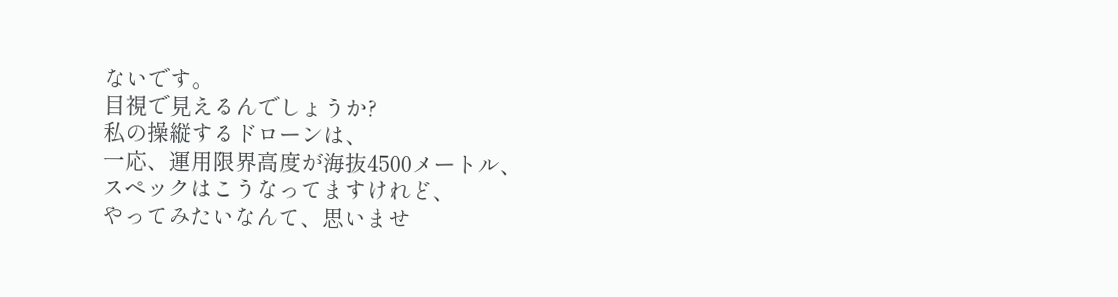ないです。
目視で見えるんでしょうか?
私の操縦するドローンは、
一応、運用限界高度が海抜4500メートル、
スペックはこうなってますけれど、
やってみたいなんて、思いませ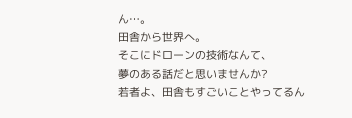ん…。
田舎から世界へ。
そこにドローンの技術なんて、
夢のある話だと思いませんか?
若者よ、田舎もすごいことやってるん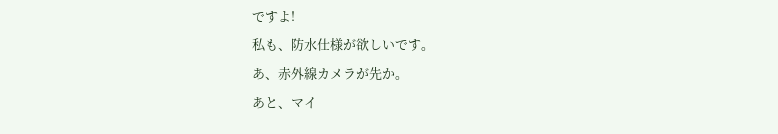ですよ!
私も、防水仕様が欲しいです。
あ、赤外線カメラが先か。
あと、マイ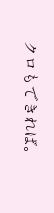クロもできれば。